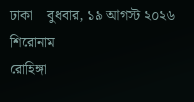ঢাকা    বুধবার, ১৯ আগস্ট ২০২৬
শিরোনাম
রোহিঙ্গা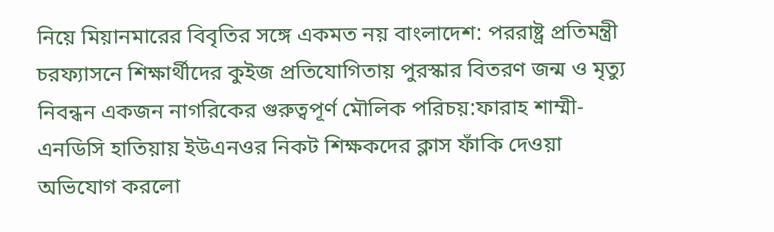নিয়ে মিয়ানমারের বিবৃতির সঙ্গে একমত নয় বাংলাদেশ: পররাষ্ট্র প্রতিমন্ত্রী চরফ্যাসনে শিক্ষার্থীদের কুইজ প্রতিযোগিতায় পুরস্কার বিতরণ জন্ম ও মৃত্যু নিবন্ধন একজন নাগরিকের গুরুত্বপূর্ণ মৌলিক পরিচয়:ফারাহ শাম্মী-এনডিসি হাতিয়ায় ইউএনওর নিকট শিক্ষকদের ক্লাস ফাঁকি দেওয়া অভিযোগ করলো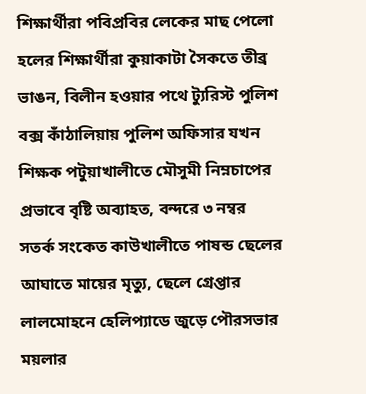শিক্ষার্থীরা পবিপ্রবির লেকের মাছ পেলো হলের শিক্ষার্থীরা কুয়াকাটা সৈকতে তীব্র ভাঙন, বিলীন হওয়ার পথে ট্যুরিস্ট পুলিশ বক্স কাঁঠালিয়ায় পুলিশ অফিসার যখন শিক্ষক পটুয়াখালীতে মৌসুমী নিম্নচাপের প্রভাবে বৃষ্টি অব্যাহত, বন্দরে ৩ নম্বর সতর্ক সংকেত কাউখালীতে পাষন্ড ছেলের আঘাতে মায়ের মৃত্যু, ছেলে গ্রেপ্তার লালমোহনে হেলিপ্যাডে জুড়ে পৌরসভার ময়লার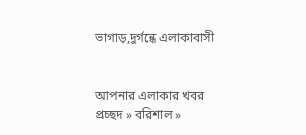ভাগাড়,দুর্গন্ধে এলাকাবাসী


আপনার এলাকার খবর
প্রচ্ছদ » বরিশাল »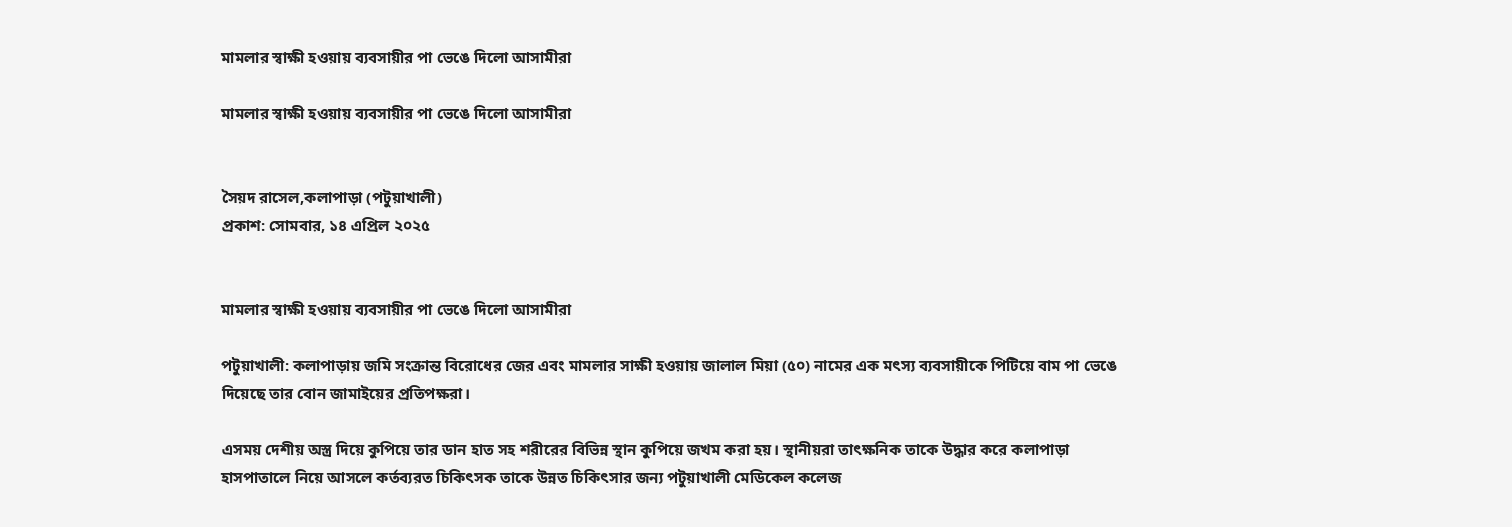মামলার স্বাক্ষী হওয়ায় ব্যবসায়ীর পা ভেঙে দিলো আসামীরা

মামলার স্বাক্ষী হওয়ায় ব্যবসায়ীর পা ভেঙে দিলো আসামীরা


সৈয়দ রাসেল,কলাপাড়া (পটুয়াখালী)
প্রকাশ: সোমবার, ১৪ এপ্রিল ২০২৫


মামলার স্বাক্ষী হওয়ায় ব্যবসায়ীর পা ভেঙে দিলো আসামীরা

পটুয়াখালী: কলাপাড়ায় জমি সংক্রান্ত বিরোধের জের এবং মামলার সাক্ষী হওয়ায় জালাল মিয়া (৫০) নামের এক মৎস্য ব্যবসায়ীকে পিটিয়ে বাম পা ভেঙে দিয়েছে তার বোন জামাইয়ের প্রতিপক্ষরা।

এসময় দেশীয় অস্ত্র দিয়ে কুপিয়ে তার ডান হাত সহ শরীরের বিভিন্ন স্থান কুপিয়ে জখম করা হয়। স্থানীয়রা তাৎক্ষনিক তাকে উদ্ধার করে কলাপাড়া হাসপাতালে নিয়ে আসলে কর্তব্যরত চিকিৎসক তাকে উন্নত চিকিৎসার জন্য পটুয়াখালী মেডিকেল কলেজ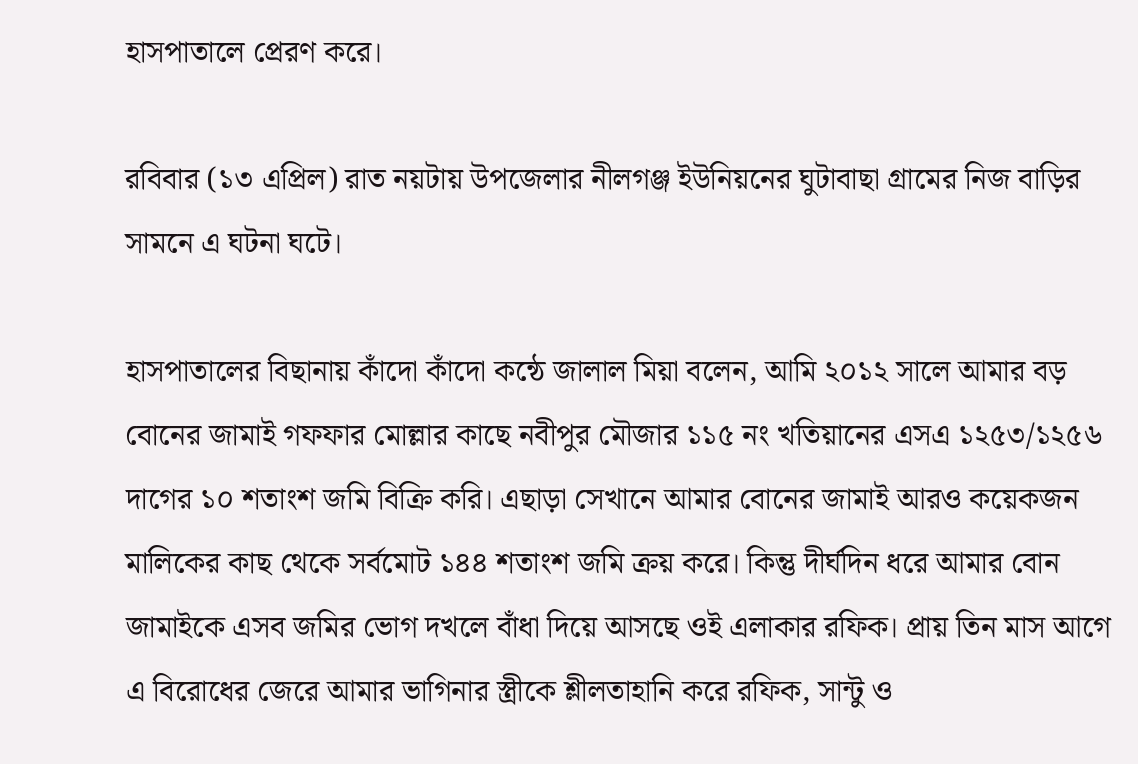হাসপাতালে প্রেরণ করে।

রবিবার (১৩ এপ্রিল) রাত নয়টায় উপজেলার নীলগঞ্জ ইউনিয়নের ঘুটাবাছা গ্রামের নিজ বাড়ির সামনে এ ঘটনা ঘটে।

হাসপাতালের বিছানায় কাঁদো কাঁদো কন্ঠে জালাল মিয়া বলেন, আমি ২০১২ সালে আমার বড় বোনের জামাই গফফার মোল্লার কাছে নবীপুর মৌজার ১১৫ নং খতিয়ানের এসএ ১২৫৩/১২৫৬ দাগের ১০ শতাংশ জমি বিক্রি করি। এছাড়া সেখানে আমার বোনের জামাই আরও কয়েকজন মালিকের কাছ থেকে সর্বমোট ১৪৪ শতাংশ জমি ক্রয় করে। কিন্তু দীর্ঘদিন ধরে আমার বোন জামাইকে এসব জমির ভোগ দখলে বাঁধা দিয়ে আসছে ওই এলাকার রফিক। প্রায় তিন মাস আগে এ বিরোধের জেরে আমার ভাগিনার স্ত্রীকে শ্লীলতাহানি করে রফিক, সান্টু ও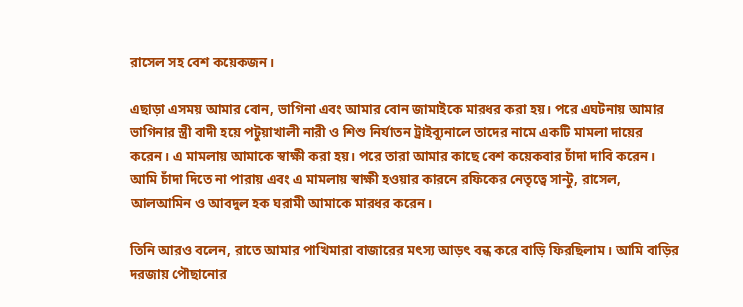রাসেল সহ বেশ কয়েকজন।

এছাড়া এসময় আমার বোন, ভাগিনা এবং আমার বোন জামাইকে মারধর করা হয়। পরে এঘটনায় আমার ভাগিনার স্ত্রী বাদী হয়ে পটুয়াখালী নারী ও শিশু নির্যাতন ট্রাইব্যুনালে তাদের নামে একটি মামলা দায়ের করেন। এ মামলায় আমাকে স্বাক্ষী করা হয়। পরে তারা আমার কাছে বেশ কয়েকবার চাঁদা দাবি করেন। আমি চাঁদা দিতে না পারায় এবং এ মামলায় স্বাক্ষী হওয়ার কারনে রফিকের নেতৃত্বে সান্টু, রাসেল, আলআমিন ও আবদুল হক ঘরামী আমাকে মারধর করেন।

তিনি আরও বলেন, রাতে আমার পাখিমারা বাজারের মৎস্য আড়ৎ বন্ধ করে বাড়ি ফিরছিলাম। আমি বাড়ির দরজায় পৌছানোর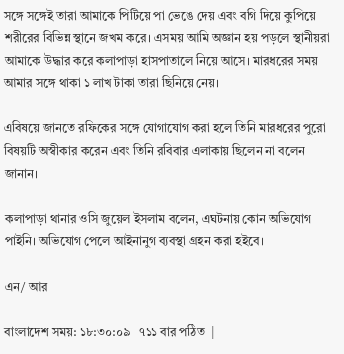সঙ্গে সঙ্গেই তারা আমাকে পিটিয়ে পা ভেঙে দেয় এবং বগি দিয়ে কুপিয়ে শরীরের বিভিন্ন স্থানে জখম করে। এসময় আমি অজ্ঞান হয় পড়লে স্থানীয়রা আমাকে উদ্ধার করে কলাপাড়া হাসপাতালে নিয়ে আসে। মারধরের সময় আমার সঙ্গে থাকা ১ লাখ টাকা তারা ছিনিয়ে নেয়।

এবিষয়ে জানতে রফিকের সঙ্গে যোগাযোগ করা হলে তিনি মারধরের পুরো বিষয়টি অস্বীকার করেন এবং তিনি রবিবার এলাকায় ছিলেন না বলেন জানান।

কলাপাড়া থানার ওসি জুয়েল ইসলাম বলেন, এঘটনায় কোন অভিযোগ পাইনি। অভিযোগ পেলে আইনানুগ ব্যবস্থা গ্রহন করা হইবে।

এন/ আর

বাংলাদেশ সময়: ১৮:৩০:০৯   ৭১১ বার পঠিত  |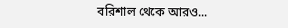বরিশাল থেকে আরও...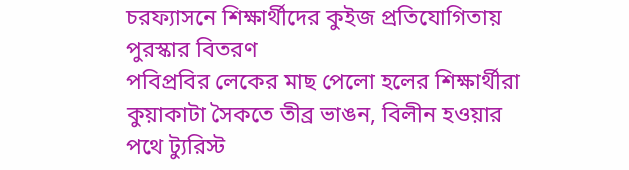চরফ্যাসনে শিক্ষার্থীদের কুইজ প্রতিযোগিতায় পুরস্কার বিতরণ
পবিপ্রবির লেকের মাছ পেলো হলের শিক্ষার্থীরা
কুয়াকাটা সৈকতে তীব্র ভাঙন, বিলীন হওয়ার পথে ট্যুরিস্ট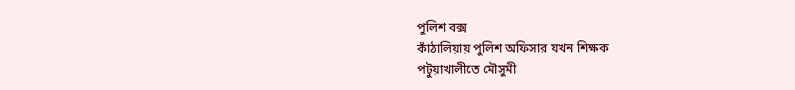পুলিশ বক্স
কাঁঠালিয়ায় পুলিশ অফিসার যখন শিক্ষক
পটুয়াখালীতে মৌসুমী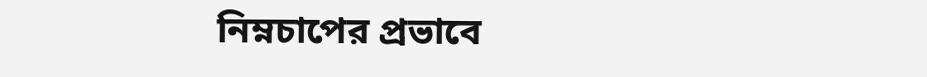নিম্নচাপের প্রভাবে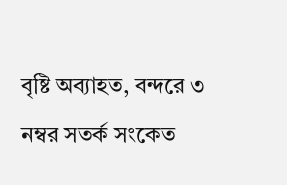বৃষ্টি অব্যাহত, বন্দরে ৩ নম্বর সতর্ক সংকেত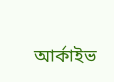আর্কাইভ